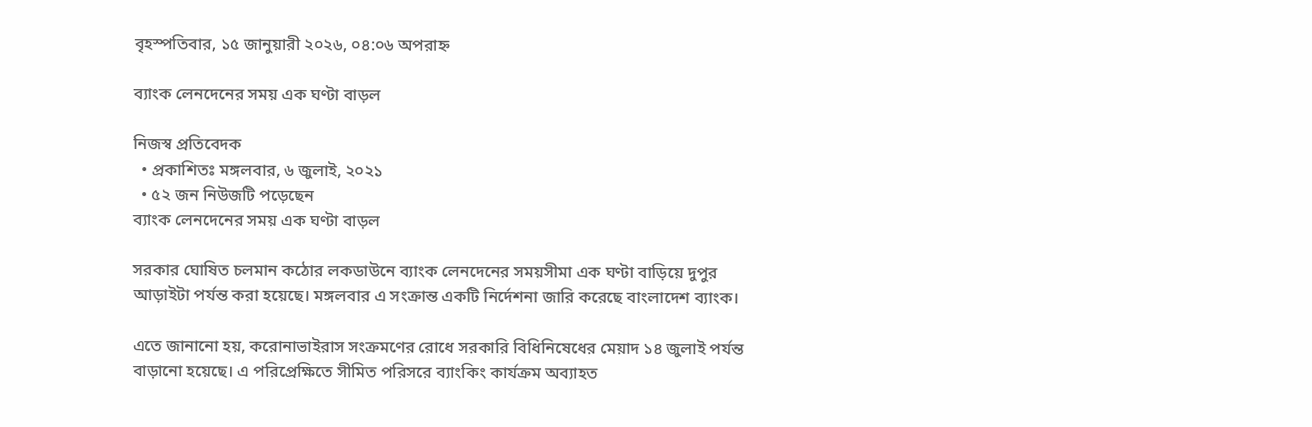বৃহস্পতিবার, ১৫ জানুয়ারী ২০২৬, ০৪:০৬ অপরাহ্ন

ব্যাংক লেনদেনের সময় এক ঘণ্টা বাড়ল

নিজস্ব প্রতিবেদক
  • প্রকাশিতঃ মঙ্গলবার, ৬ জুলাই, ২০২১
  • ৫২ জন নিউজটি পড়েছেন
ব্যাংক লেনদেনের সময় এক ঘণ্টা বাড়ল

সরকার ঘোষিত চলমান কঠোর লকডাউনে ব্যাংক লেনদেনের সময়সীমা এক ঘণ্টা বাড়িয়ে দুপুর আড়াইটা পর্যন্ত করা হয়েছে। মঙ্গলবার এ সংক্রান্ত একটি নির্দেশনা জারি করেছে বাংলাদেশ ব্যাংক।

এতে জানানো হয়, করোনাভাইরাস সংক্রমণের রোধে সরকারি বিধিনিষেধের মেয়াদ ১৪ জুলাই পর্যন্ত বাড়ানো হয়েছে। এ পরিপ্রেক্ষিতে সীমিত পরিসরে ব্যাংকিং কার্যক্রম অব্যাহত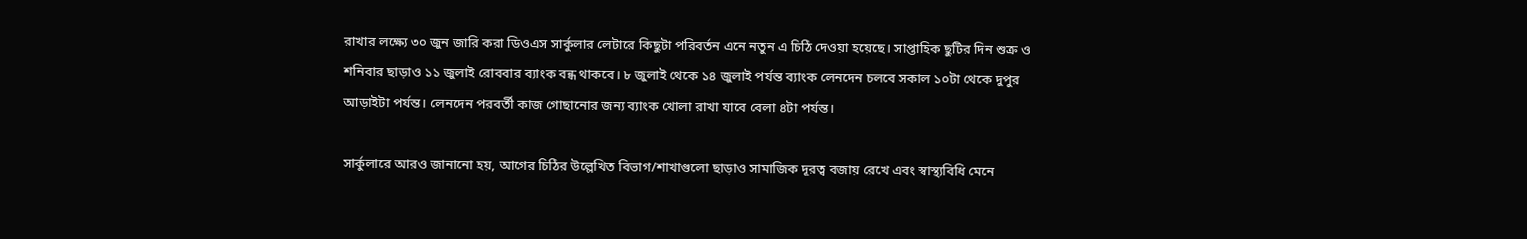রাখার লক্ষ্যে ৩০ জুন জারি করা ডিওএস সার্কুলার লেটারে কিছুটা পরিবর্তন এনে নতুন এ চিঠি দেওয়া হয়েছে। সাপ্তাহিক ছুটির দিন শুক্র ও শনিবার ছাড়াও ১১ জুলাই রোববার ব্যাংক বন্ধ থাকবে। ৮ জুলাই থেকে ১৪ জুলাই পর্যন্ত ব্যাংক লেনদেন চলবে সকাল ১০টা থেকে দুপুর আড়াইটা পর্যন্ত। লেনদেন পরবর্তী কাজ গোছানোর জন্য ব্যাংক খোলা রাখা যাবে বেলা ৪টা পর্যন্ত।

সার্কুলারে আরও জানানো হয়, আগের চিঠির উল্লেখিত বিভাগ/শাখাগুলো ছাড়াও সামাজিক দূরত্ব বজায় রেখে এবং স্বাস্থ্যবিধি মেনে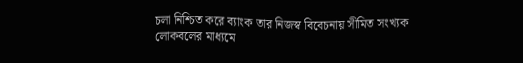চলা নিশ্চিত করে ব্যাংক তার নিজস্ব বিবেচনায় সীমিত সংখ্যক লোকবলের মাধ্যমে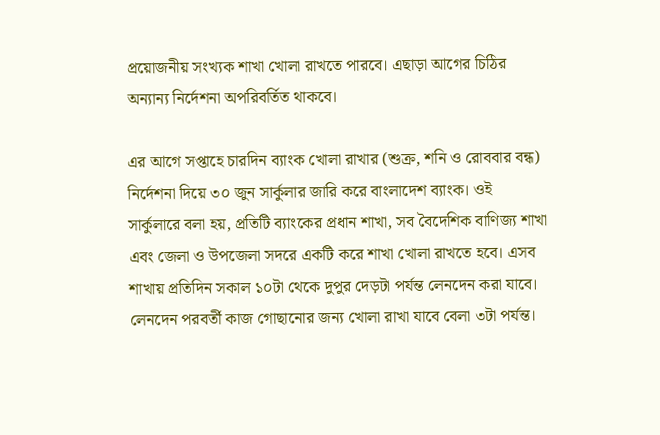প্রয়োজনীয় সংখ্যক শাখা খোলা রাখতে পারবে। এছাড়া আগের চিঠির অন্যান্য নির্দেশনা অপরিবর্তিত থাকবে।

এর আগে সপ্তাহে চারদিন ব্যাংক খোলা রাখার (শুক্র, শনি ও রোববার বন্ধ) নির্দেশনা দিয়ে ৩০ জুন সার্কুলার জারি করে বাংলাদেশ ব্যাংক। ওই সার্কুলারে বলা হয়, প্রতিটি ব্যাংকের প্রধান শাখা, সব বৈদেশিক বাণিজ্য শাখা এবং জেলা ও উপজেলা সদরে একটি করে শাখা খোলা রাখতে হবে। এসব শাখায় প্রতিদিন সকাল ১০টা থেকে দুপুর দেড়টা পর্যন্ত লেনদেন করা যাবে। লেনদেন পরবর্তী কাজ গোছানোর জন্য খোলা রাখা যাবে বেলা ৩টা পর্যন্ত।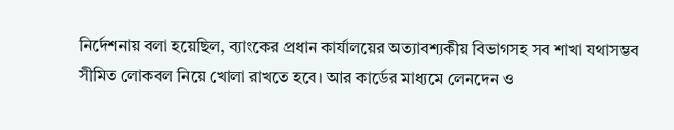নির্দেশনায় বলা হয়েছিল, ব্যাংকের প্রধান কার্যালয়ের অত্যাবশ্যকীয় বিভাগসহ সব শাখা যথাসম্ভব সীমিত লোকবল নিয়ে খোলা রাখতে হবে। আর কার্ডের মাধ্যমে লেনদেন ও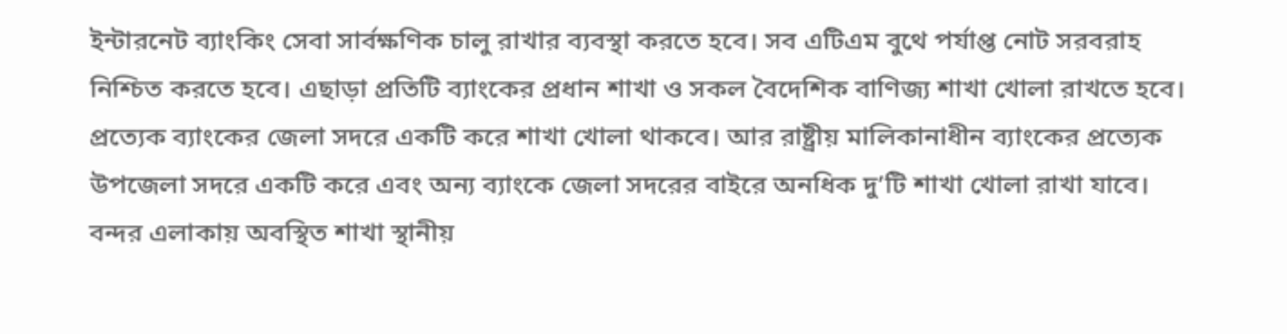ইন্টারনেট ব্যাংকিং সেবা সার্বক্ষণিক চালু রাখার ব্যবস্থা করতে হবে। সব এটিএম বুথে পর্যাপ্ত নোট সরবরাহ নিশ্চিত করতে হবে। এছাড়া প্রতিটি ব্যাংকের প্রধান শাখা ও সকল বৈদেশিক বাণিজ্য শাখা খোলা রাখতে হবে। প্রত্যেক ব্যাংকের জেলা সদরে একটি করে শাখা খোলা থাকবে। আর রাষ্ট্রীয় মালিকানাধীন ব্যাংকের প্রত্যেক উপজেলা সদরে একটি করে এবং অন্য ব্যাংকে জেলা সদরের বাইরে অনধিক দু’টি শাখা খোলা রাখা যাবে। বন্দর এলাকায় অবস্থিত শাখা স্থানীয়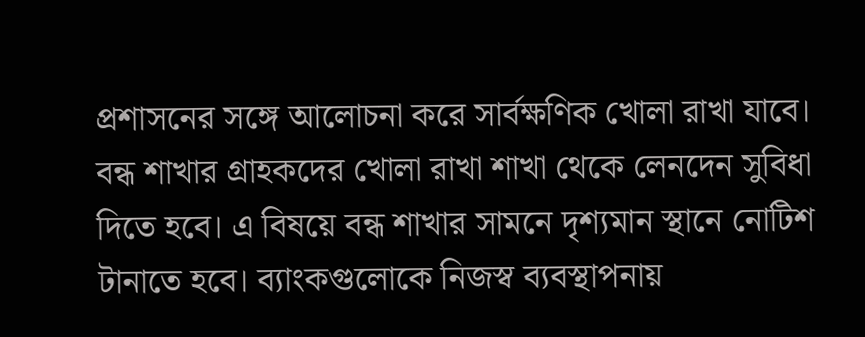প্রশাসনের সঙ্গে আলোচনা করে সার্বক্ষণিক খোলা রাখা যাবে। বন্ধ শাখার গ্রাহকদের খোলা রাখা শাখা থেকে লেনদেন সুবিধা দিতে হবে। এ বিষয়ে বন্ধ শাখার সামনে দৃশ্যমান স্থানে নোটিশ টানাতে হবে। ব্যাংকগুলোকে নিজস্ব ব্যবস্থাপনায়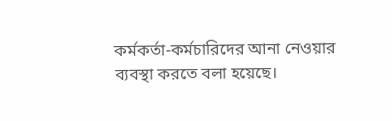কর্মকর্তা-কর্মচারিদের আনা নেওয়ার ব্যবস্থা করতে বলা হয়েছে।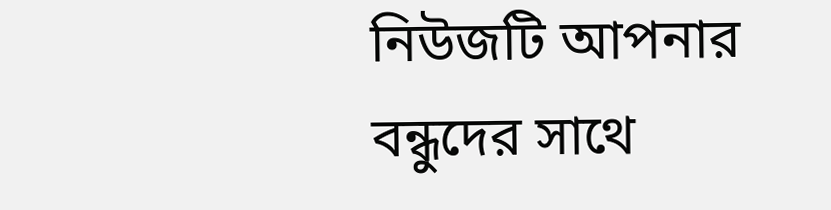নিউজটি আপনার বন্ধুদের সাথে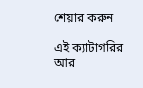শেয়ার করুন

এই ক্যাটাগরির আর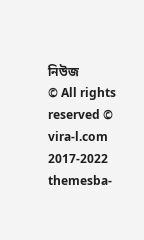নিউজ
© All rights reserved © vira-l.com 2017-2022
themesba-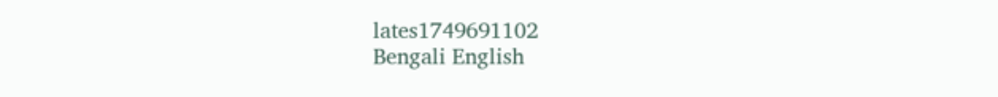lates1749691102
Bengali English